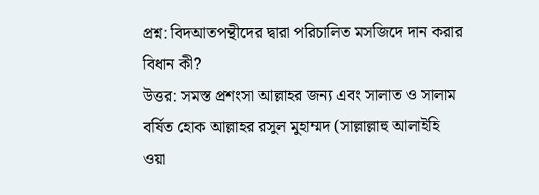প্রশ্ন: বিদআতপন্থীদের দ্বারা পরিচালিত মসজিদে দান করার বিধান কী?
উত্তর: সমস্ত প্রশংসা আল্লাহর জন্য এবং সালাত ও সালাম বর্ষিত হোক আল্লাহর রসুল মুহাম্মদ (সাল্লাল্লাহু আলাইহি ওয়া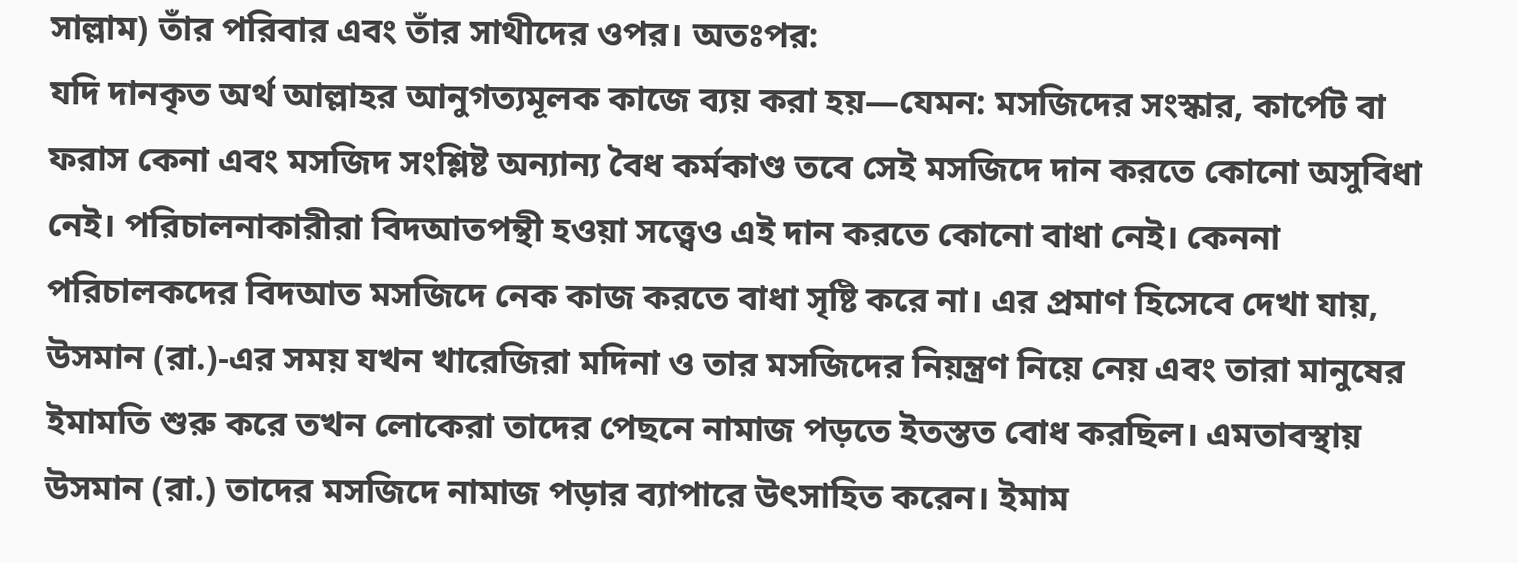সাল্লাম) তাঁর পরিবার এবং তাঁর সাথীদের ওপর। অতঃপর:
যদি দানকৃত অর্থ আল্লাহর আনুগত্যমূলক কাজে ব্যয় করা হয়—যেমন: মসজিদের সংস্কার, কার্পেট বা ফরাস কেনা এবং মসজিদ সংশ্লিষ্ট অন্যান্য বৈধ কর্মকাণ্ড তবে সেই মসজিদে দান করতে কোনো অসুবিধা নেই। পরিচালনাকারীরা বিদআতপন্থী হওয়া সত্ত্বেও এই দান করতে কোনো বাধা নেই। কেননা পরিচালকদের বিদআত মসজিদে নেক কাজ করতে বাধা সৃষ্টি করে না। এর প্রমাণ হিসেবে দেখা যায়, উসমান (রা.)-এর সময় যখন খারেজিরা মদিনা ও তার মসজিদের নিয়ন্ত্রণ নিয়ে নেয় এবং তারা মানুষের ইমামতি শুরু করে তখন লোকেরা তাদের পেছনে নামাজ পড়তে ইতস্তত বোধ করছিল। এমতাবস্থায় উসমান (রা.) তাদের মসজিদে নামাজ পড়ার ব্যাপারে উৎসাহিত করেন। ইমাম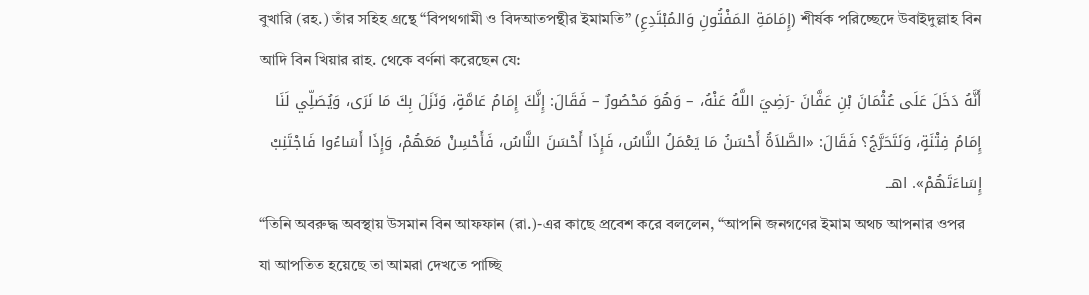বুখারি (রহ.) তাঁর সহিহ গ্রন্থে “বিপথগামী ও বিদআতপন্থীর ইমামতি” (إِمَامَةِ المَفْتُونِ وَالمُبْتَدِعِ) শীর্ষক পরিচ্ছেদে উবাইদুল্লাহ বিন আদি বিন খিয়ার রাহ. থেকে বর্ণনা করেছেন যে:
أَنَّهُ دَخَلَ عَلَى عُثْمَانَ بْنِ عَفَّانَ -رَضِيَ اللَّهُ عَنْهُ، – وَهُوَ مَحْصُورٌ – فَقَالَ: إِنَّكَ إِمَامُ عَامَّةٍ، وَنَزَلَ بِكَ مَا نَرَى، وَيُصَلِّي لَنَا إِمَامُ فِتْنَةٍ، وَنَتَحَرَّجُ؟ فَقَالَ: «الصَّلاَةُ أَحْسَنُ مَا يَعْمَلُ النَّاسُ، فَإِذَا أَحْسَنَ النَّاسُ، فَأَحْسِنْ مَعَهُمْ، وَإِذَا أَسَاءُوا فَاجْتَنِبْ إِسَاءَتَهُمْ». اهــ
“তিনি অবরুদ্ধ অবস্থায় উসমান বিন আফফান (রা.)-এর কাছে প্রবেশ করে বললেন, “আপনি জনগণের ইমাম অথচ আপনার ওপর যা আপতিত হয়েছে তা আমরা দেখতে পাচ্ছি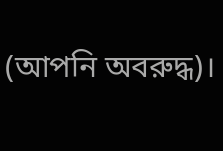(আপনি অবরুদ্ধ)।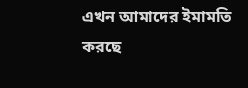এখন আমাদের ইমামতি করছে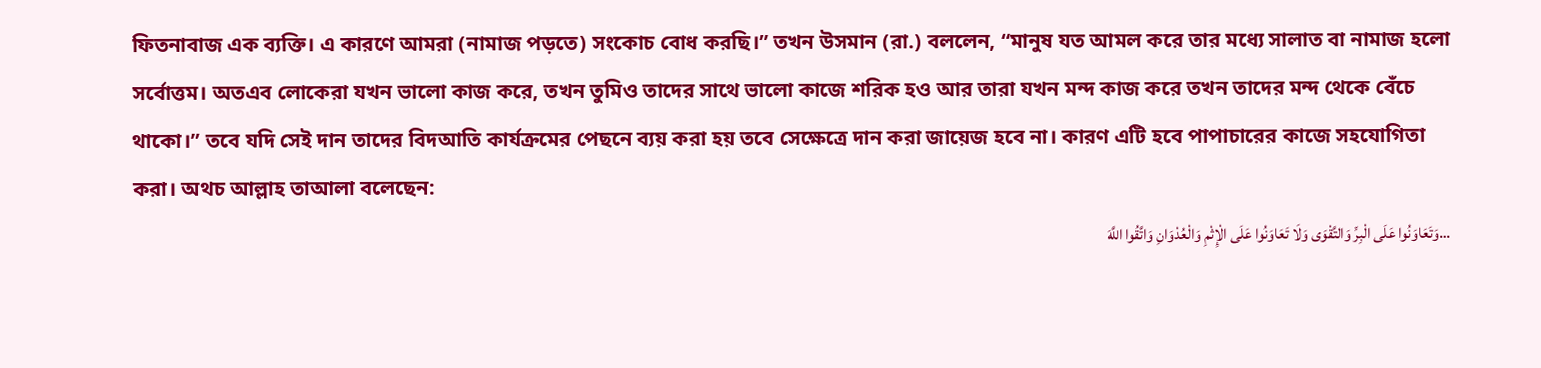ফিতনাবাজ এক ব্যক্তি। এ কারণে আমরা (নামাজ পড়তে) সংকোচ বোধ করছি।” তখন উসমান (রা.) বললেন, “মানুষ যত আমল করে তার মধ্যে সালাত বা নামাজ হলো সর্বোত্তম। অতএব লোকেরা যখন ভালো কাজ করে, তখন তুমিও তাদের সাথে ভালো কাজে শরিক হও আর তারা যখন মন্দ কাজ করে তখন তাদের মন্দ থেকে বেঁচে থাকো।” তবে যদি সেই দান তাদের বিদআতি কার্যক্রমের পেছনে ব্যয় করা হয় তবে সেক্ষেত্রে দান করা জায়েজ হবে না। কারণ এটি হবে পাপাচারের কাজে সহযোগিতা করা। অথচ আল্লাহ তাআলা বলেছেন:
…وَتَعَاوَنُوا عَلَى الْبِرِّ وَالتَّقْوَى وَلَا تَعَاوَنُوا عَلَى الْإِثْمِ وَالْعُدْوَانِ وَاتَّقُوا اللَّهَ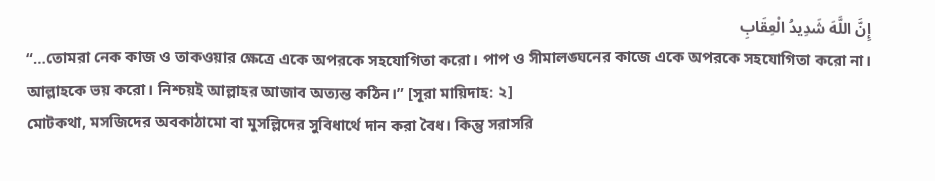إِنَّ اللَّهَ شَدِيدُ الْعِقَابِ
“…তোমরা নেক কাজ ও তাকওয়ার ক্ষেত্রে একে অপরকে সহযোগিতা করো। পাপ ও সীমালঙ্ঘনের কাজে একে অপরকে সহযোগিতা করো না। আল্লাহকে ভয় করো। নিশ্চয়ই আল্লাহর আজাব অত্যন্ত কঠিন।” [সূরা মায়িদাহ: ২]
মোটকথা, মসজিদের অবকাঠামো বা মুসল্লিদের সুবিধার্থে দান করা বৈধ। কিন্তু সরাসরি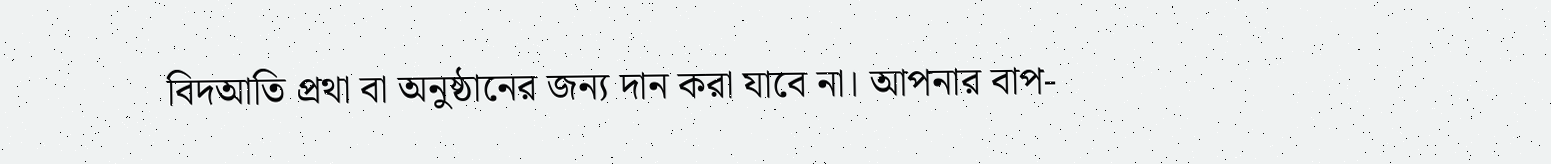বিদআতি প্রথা বা অনুষ্ঠানের জন্য দান করা যাবে না। আপনার বাপ-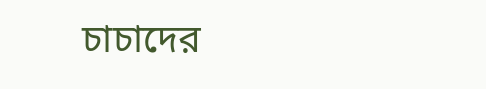চাচাদের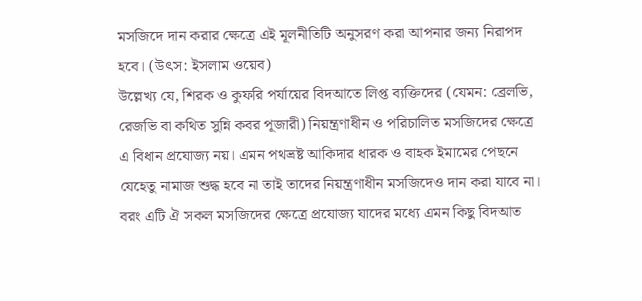মসজিদে দান করার ক্ষেত্রে এই মূলনীতিটি অনুসরণ করা আপনার জন্য নিরাপদ হবে। (উৎস: ইসলাম ওয়েব)
উল্লেখ্য যে, শিরক ও কুফরি পর্যায়ের বিদআতে লিপ্ত ব্যক্তিদের (যেমন: ব্রেলভি, রেজভি বা কথিত সুন্নি কবর পূজারী) নিয়ন্ত্রণাধীন ও পরিচালিত মসজিদের ক্ষেত্রে এ বিধান প্রযোজ্য নয়। এমন পথভ্রষ্ট আকিদার ধারক ও বাহক ইমামের পেছনে যেহেতু নামাজ শুদ্ধ হবে না তাই তাদের নিয়ন্ত্রণাধীন মসজিদেও দান করা যাবে না। বরং এটি ঐ সকল মসজিদের ক্ষেত্রে প্রযোজ্য যাদের মধ্যে এমন কিছু বিদআত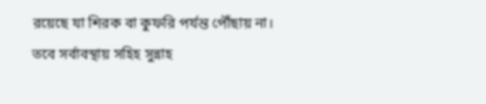রয়েছে যা শিরক বা কুফরি পর্যন্ত পৌঁছায় না। তবে সর্বাবস্থায় সহিহ সুন্নাহ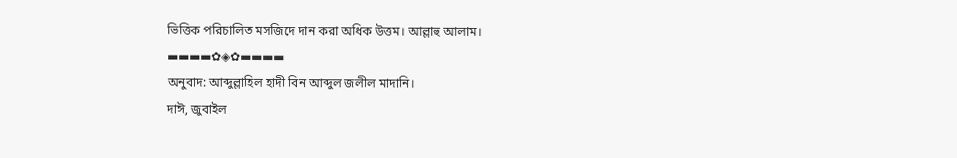ভিত্তিক পরিচালিত মসজিদে দান করা অধিক উত্তম। আল্লাহু আলাম।
▬▬▬▬✿◈✿▬▬▬▬
অনুবাদ: আব্দুল্লাহিল হাদী বিন আব্দুল জলীল মাদানি।
দাঈ, জুবাইল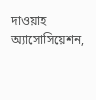দাওয়াহ অ্যাসোসিয়েশন,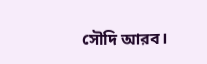সৌদি আরব।